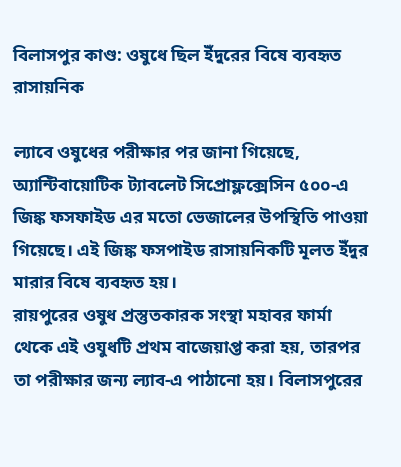বিলাসপুর কাণ্ড: ওষুধে ছিল ইঁদুরের বিষে ব্যবহৃত রাসায়নিক

ল্যাবে ওষুধের পরীক্ষার পর জানা গিয়েছে, অ্যান্টিবায়োটিক ট্যাবলেট সিপ্রোফ্লক্সেসিন ৫০০-এ জিঙ্ক ফসফাইড এর মতো ভেজালের উপস্থিতি পাওয়া গিয়েছে। এই জিঙ্ক ফসপাইড রাসায়নিকটি মূলত ইঁদুর মারার বিষে ব্যবহৃত হয়।
রায়পুরের ওষুধ প্রস্তুতকারক সংস্থা মহাবর ফার্মা থেকে এই ওযুধটি প্রথম বাজেয়াপ্ত করা হয়, তারপর তা পরীক্ষার জন্য ল্যাব-এ পাঠানো হয়। বিলাসপুরের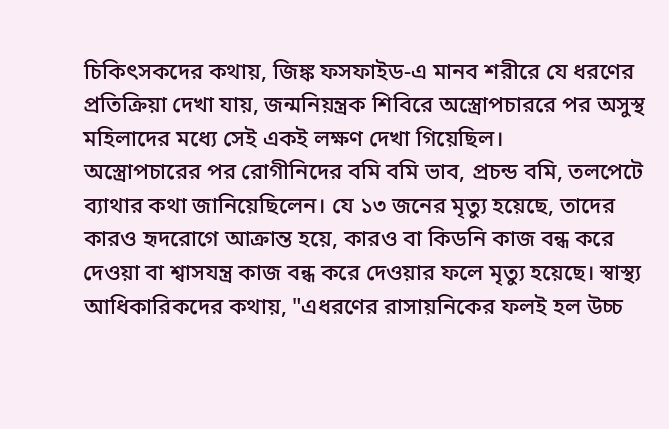চিকিৎসকদের কথায়, জিঙ্ক ফসফাইড-এ মানব শরীরে যে ধরণের প্রতিক্রিয়া দেখা যায়, জন্মনিয়ন্ত্রক শিবিরে অস্ত্রোপচাররে পর অসুস্থ মহিলাদের মধ্যে সেই একই লক্ষণ দেখা গিয়েছিল।
অস্ত্রোপচারের পর রোগীনিদের বমি বমি ভাব, প্রচন্ড বমি, তলপেটে ব্যাথার কথা জানিয়েছিলেন। যে ১৩ জনের মৃত্যু হয়েছে, তাদের কারও হৃদরোগে আক্রান্ত হয়ে, কারও বা কিডনি কাজ বন্ধ করে দেওয়া বা শ্বাসযন্ত্র কাজ বন্ধ করে দেওয়ার ফলে মৃত্যু হয়েছে। স্বাস্থ্য আধিকারিকদের কথায়, "এধরণের রাসায়নিকের ফলই হল উচ্চ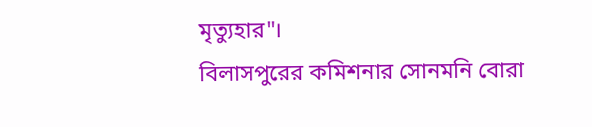মৃত্যুহার"।
বিলাসপুরের কমিশনার সোনমনি বোরা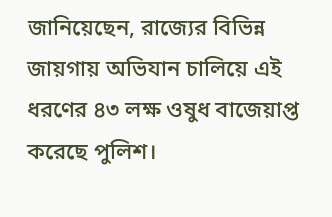জানিয়েছেন, রাজ্যের বিভিন্ন জায়গায় অভিযান চালিয়ে এই ধরণের ৪৩ লক্ষ ওষুধ বাজেয়াপ্ত করেছে পুলিশ।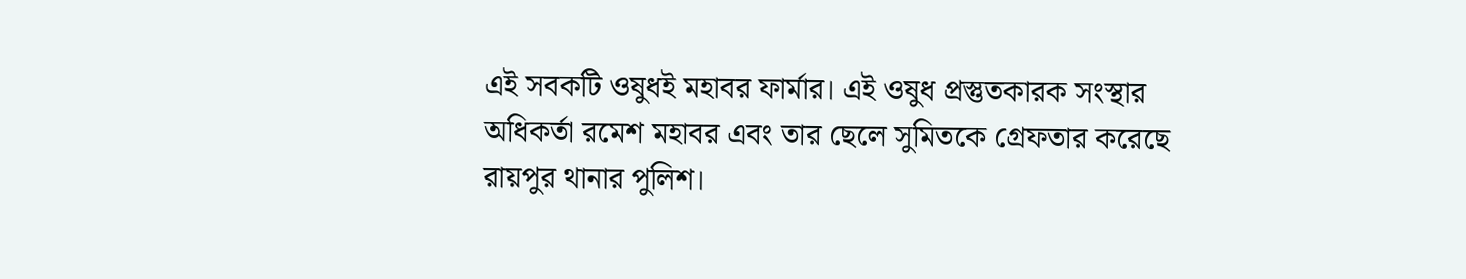এই সবকটি ওষুধই মহাবর ফার্মার। এই ওষুধ প্রস্তুতকারক সংস্থার অধিকর্তা রমেশ মহাবর এবং তার ছেলে সুমিতকে গ্রেফতার করেছে রায়পুর থানার পুলিশ।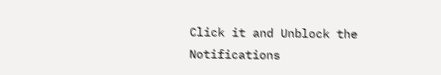Click it and Unblock the Notifications